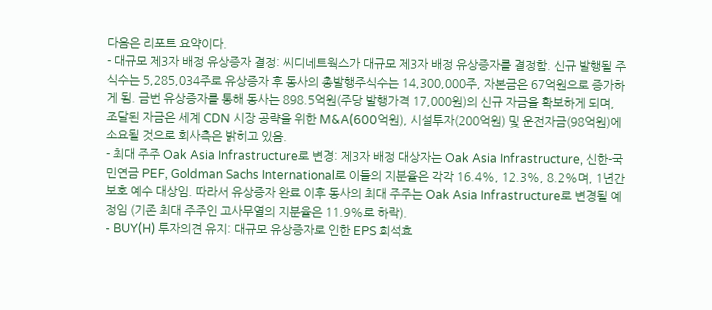다음은 리포트 요약이다.
- 대규모 제3자 배정 유상증자 결정: 씨디네트웍스가 대규모 제3자 배정 유상증자를 결정함. 신규 발행될 주식수는 5,285,034주로 유상증자 후 동사의 총발행주식수는 14,300,000주, 자본금은 67억원으로 증가하게 됨. 금번 유상증자를 통해 동사는 898.5억원(주당 발행가격 17,000원)의 신규 자금을 확보하게 되며, 조달된 자금은 세계 CDN 시장 공략을 위한 M&A(600억원), 시설투자(200억원) 및 운전자금(98억원)에 소요될 것으로 회사측은 밝히고 있음.
- 최대 주주 Oak Asia Infrastructure로 변경: 제3자 배정 대상자는 Oak Asia Infrastructure, 신한-국민연금 PEF, Goldman Sachs International로 이들의 지분율은 각각 16.4%, 12.3%, 8.2%며, 1년간 보호 예수 대상임. 따라서 유상증자 완료 이후 동사의 최대 주주는 Oak Asia Infrastructure로 변경될 예정임 (기존 최대 주주인 고사무열의 지분율은 11.9%로 하락).
- BUY(H) 투자의견 유지: 대규모 유상증자로 인한 EPS 희석효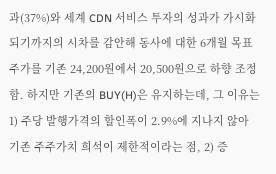과(37%)와 세계 CDN 서비스 투자의 성과가 가시화되기까지의 시차를 감안해 동사에 대한 6개월 목표주가를 기존 24,200원에서 20,500원으로 하향 조정함. 하지만 기존의 BUY(H)은 유지하는데, 그 이유는 1) 주당 발행가격의 할인폭이 2.9%에 지나지 않아 기존 주주가치 희석이 제한적이라는 점, 2) 증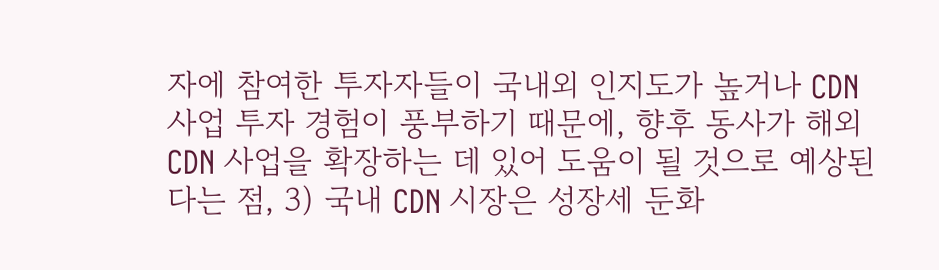자에 참여한 투자자들이 국내외 인지도가 높거나 CDN 사업 투자 경험이 풍부하기 때문에, 향후 동사가 해외 CDN 사업을 확장하는 데 있어 도움이 될 것으로 예상된다는 점, 3) 국내 CDN 시장은 성장세 둔화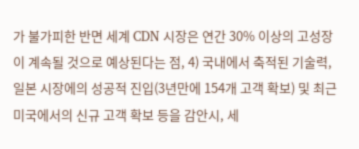가 불가피한 반면 세계 CDN 시장은 연간 30% 이상의 고성장이 계속될 것으로 예상된다는 점, 4) 국내에서 축적된 기술력, 일본 시장에의 성공적 진입(3년만에 154개 고객 확보) 및 최근 미국에서의 신규 고객 확보 등을 감안시, 세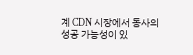계 CDN 시장에서 동사의 성공 가능성이 있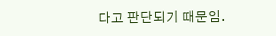다고 판단되기 때문임.